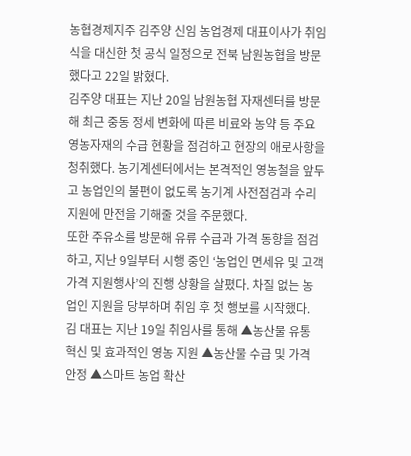농협경제지주 김주양 신임 농업경제 대표이사가 취임식을 대신한 첫 공식 일정으로 전북 남원농협을 방문했다고 22일 밝혔다.
김주양 대표는 지난 20일 남원농협 자재센터를 방문해 최근 중동 정세 변화에 따른 비료와 농약 등 주요 영농자재의 수급 현황을 점검하고 현장의 애로사항을 청취했다. 농기계센터에서는 본격적인 영농철을 앞두고 농업인의 불편이 없도록 농기계 사전점검과 수리 지원에 만전을 기해줄 것을 주문했다.
또한 주유소를 방문해 유류 수급과 가격 동향을 점검하고, 지난 9일부터 시행 중인 ‘농업인 면세유 및 고객 가격 지원행사’의 진행 상황을 살폈다. 차질 없는 농업인 지원을 당부하며 취임 후 첫 행보를 시작했다.
김 대표는 지난 19일 취임사를 통해 ▲농산물 유통 혁신 및 효과적인 영농 지원 ▲농산물 수급 및 가격 안정 ▲스마트 농업 확산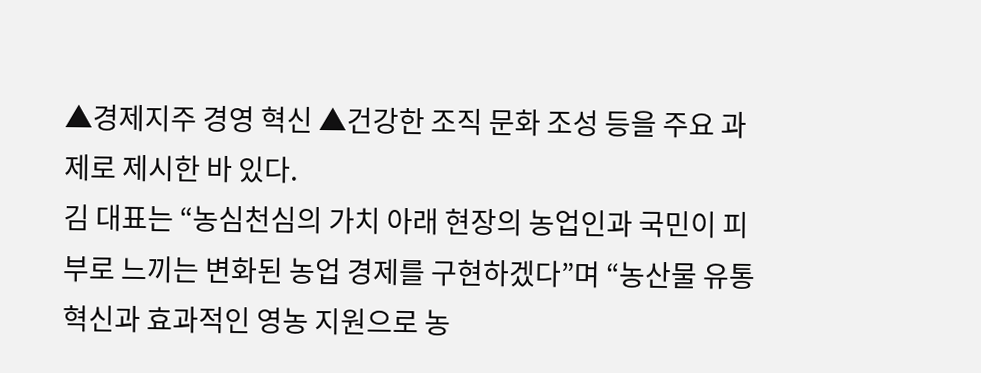▲경제지주 경영 혁신 ▲건강한 조직 문화 조성 등을 주요 과제로 제시한 바 있다.
김 대표는 “농심천심의 가치 아래 현장의 농업인과 국민이 피부로 느끼는 변화된 농업 경제를 구현하겠다”며 “농산물 유통 혁신과 효과적인 영농 지원으로 농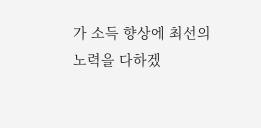가 소득 향상에 최선의 노력을 다하겠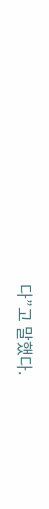다”고 말했다.